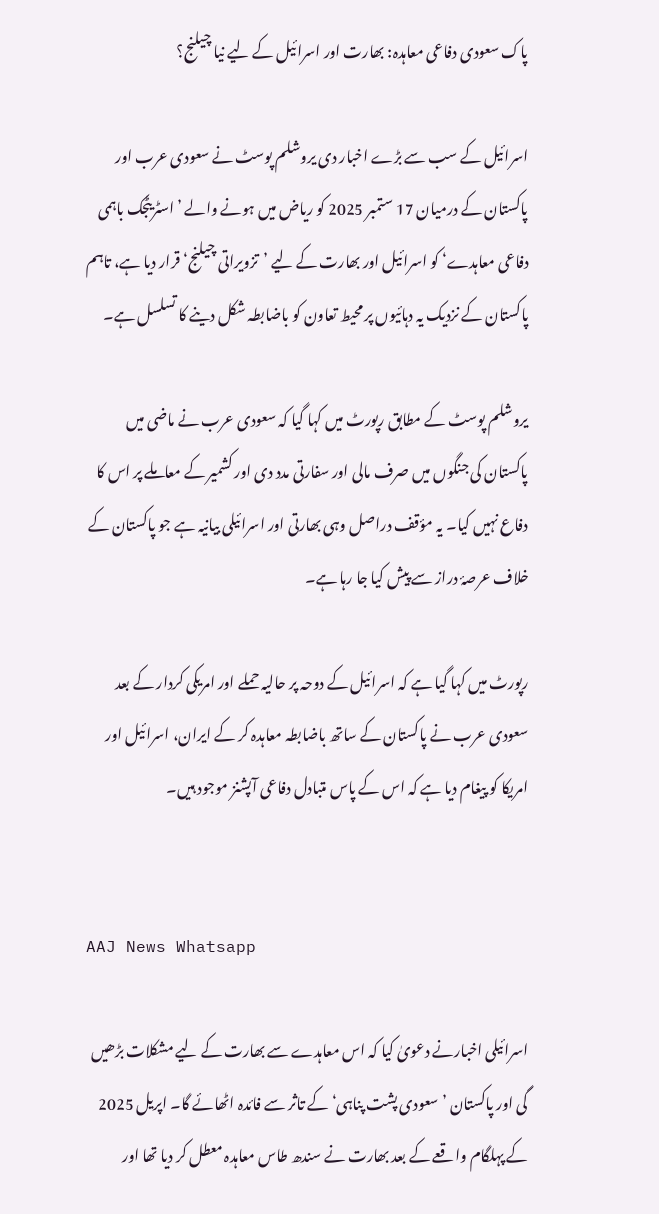پاک سعودی دفاعی معاہدہ: بھارت اور اسرائیل کے لیے نیا چیلنج؟

اسرائیل کے سب سے بڑے اخبار دی یروشلم پوسٹ نے سعودی عرب اور پاکستان کے درمیان 17 ستمبر 2025 کو ریاض میں ہونے والے ’اسٹریٹجک باہمی دفاعی معاہدے‘ کو اسرائیل اور بھارت کے لیے ’تزویراتی چیلنج‘ قرار دیا ہے، تاہم پاکستان کے نزدیک یہ دہائیوں پر محیط تعاون کو باضابطہ شکل دینے کا تسلسل ہے۔

یروشلم پوسٹ کے مطابق رپورٹ میں کہا گیا کہ سعودی عرب نے ماضی میں پاکستان کی جنگوں میں صرف مالی اور سفارتی مدد دی اور کشمیر کے معاملے پر اس کا دفاع نہیں کیا۔ یہ مؤقف دراصل وہی بھارتی اور اسرائیلی بیانیہ ہے جو پاکستان کے خلاف عرصۂ دراز سے پیش کیا جا رہا ہے۔

رپورٹ میں کہا گیا ہے کہ اسرائیل کے دوحہ پر حالیہ حملے اور امریکی کردار کے بعد سعودی عرب نے پاکستان کے ساتھ باضابطہ معاہدہ کر کے ایران، اسرائیل اور امریکا کو پیغام دیا ہے کہ اس کے پاس متبادل دفاعی آپشنز موجود ہیں۔


AAJ News Whatsapp

اسرائیلی اخبارنے دعویٰ کیا کہ اس معاہدے سے بھارت کے لیے مشکلات بڑھیں گی اور پاکستان ’سعودی پشت پناہی‘ کے تاثر سے فائدہ اٹھائے گا۔ اپریل 2025 کے پہلگام واقعے کے بعد بھارت نے سندھ طاس معاہدہ معطل کر دیا تھا اور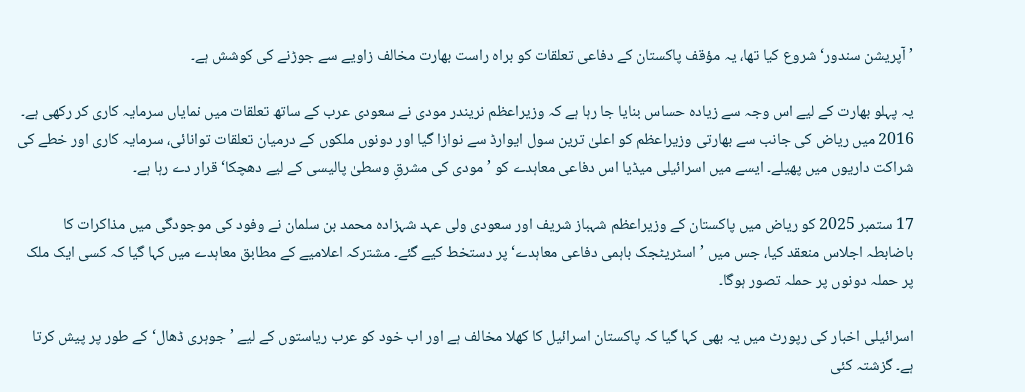’آپریشن سندور‘ شروع کیا تھا، یہ مؤقف پاکستان کے دفاعی تعلقات کو براہ راست بھارت مخالف زاویے سے جوڑنے کی کوشش ہے۔

یہ پہلو بھارت کے لیے اس وجہ سے زیادہ حساس بنایا جا رہا ہے کہ وزیراعظم نریندر مودی نے سعودی عرب کے ساتھ تعلقات میں نمایاں سرمایہ کاری کر رکھی ہے۔ 2016 میں ریاض کی جانب سے بھارتی وزیراعظم کو اعلیٰ ترین سول ایوارڈ سے نوازا گیا اور دونوں ملکوں کے درمیان تعلقات توانائی، سرمایہ کاری اور خطے کی شراکت داریوں میں پھیلے۔ ایسے میں اسرائیلی میڈیا اس دفاعی معاہدے کو ’مودی کی مشرقِ وسطیٰ پالیسی کے لیے دھچکا‘ قرار دے رہا ہے۔

17 ستمبر 2025 کو ریاض میں پاکستان کے وزیراعظم شہباز شریف اور سعودی ولی عہد شہزادہ محمد بن سلمان نے وفود کی موجودگی میں مذاکرات کا باضابطہ اجلاس منعقد کیا، جس میں ’اسٹریٹجک باہمی دفاعی معاہدے‘ پر دستخط کیے گئے۔ مشترکہ اعلامیے کے مطابق معاہدے میں کہا گیا کہ کسی ایک ملک پر حملہ دونوں پر حملہ تصور ہوگا۔

اسرائیلی اخبار کی رپورٹ میں یہ بھی کہا گیا کہ پاکستان اسرائیل کا کھلا مخالف ہے اور اب خود کو عرب ریاستوں کے لیے ’جوہری ڈھال‘ کے طور پر پیش کرتا ہے۔ گزشتہ کئی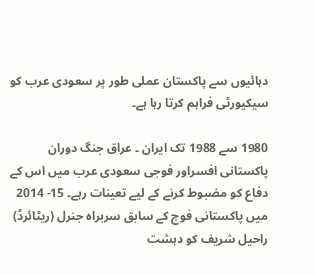دہائیوں سے پاکستان عملی طور پر سعودی عرب کو سیکیورٹی فراہم کرتا رہا ہے۔

1980 سے 1988 تک ایران ۔ عراق جنگ دوران پاکستانی افسراور فوجی سعودی عرب میں اس کے دفاع کو مضبوط کرنے کے لیے تعینات رہے۔ 15- 2014 میں پاکستانی فوج کے سابق سربراہ جنرل (ریٹائرڈ) راحیل شریف کو دہشت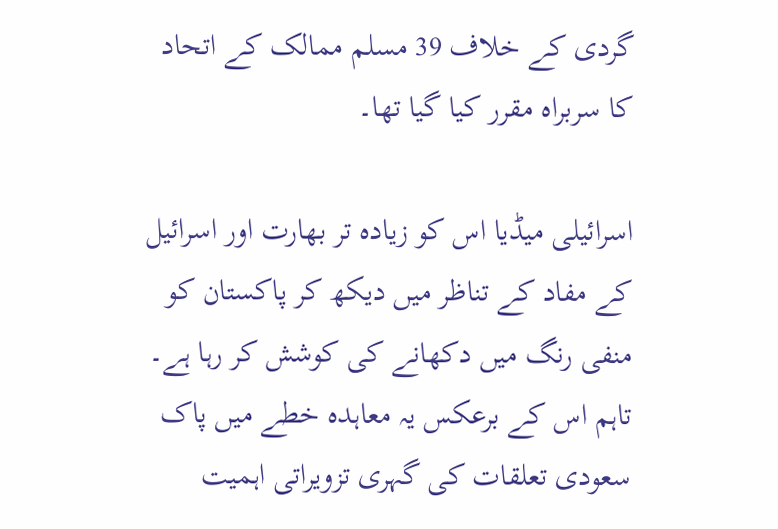گردی کے خلاف 39 مسلم ممالک کے اتحاد کا سربراہ مقرر کیا گیا تھا۔

اسرائیلی میڈیا اس کو زیادہ تر بھارت اور اسرائیل کے مفاد کے تناظر میں دیکھ کر پاکستان کو منفی رنگ میں دکھانے کی کوشش کر رہا ہے۔ تاہم اس کے برعکس یہ معاہدہ خطے میں پاک سعودی تعلقات کی گہری تزویراتی اہمیت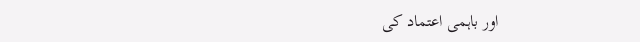اور باہمی اعتماد کی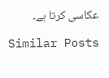عکاسی کرتا ہے۔

Similar Posts